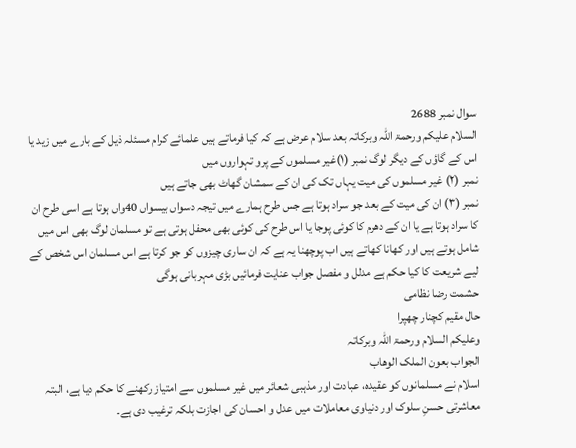سوال نمبر 2688
السلام علیکم ورحمۃ اللہ وبرکاتہ بعد سلام عرض ہے کہ کیا فرماتے ہیں علمائے کرام مسئلہ ذیل کے بارے میں زید یا اس کے گاؤں کے دیگر لوگ نمبر (١)غیر مسلموں کے پرو تہواروں میں
نمبر (٢) غیر مسلموں کی میت یہاں تک کی ان کے سمشان گھاٹ بھی جاتے ہیں
نمبر (٣) ان کی میت کے بعد جو سراد ہوتا ہے جس طرح ہمارے میں تیجہ دسواں بیسواں 40واں ہوتا ہے اسی طرح ان کا سراد ہوتا ہے یا ان کے دھرم کا کوئی پوجا یا اس طرح کی کوئی بھی محفل ہوتی ہے تو مسلمان لوگ بھی اس میں شامل ہوتے ہیں اور کھانا کھاتے ہیں اب پوچھنا یہ ہے کہ ان ساری چیزوں کو جو کرتا ہے اس مسلمان اس شخص کے لیے شریعت کا کیا حکم ہے مدلل و مفصل جواب عنایت فرمائیں بڑی مہربانی ہوگی
حشمت رضا نظامی
حال مقیم کچنار چھپرا
وعلیکم السلام ورحمۃ اللہ وبرکاتہ
الجواب بعون الملک الوھاب
اسلام نے مسلمانوں کو عقیدہ، عبادت اور مذہبی شعائر میں غیر مسلموں سے امتیاز رکھنے کا حکم دیا ہے، البتہ معاشرتی حسنِ سلوک اور دنیاوی معاملات میں عدل و احسان کی اجازت بلکہ ترغیب دی ہے۔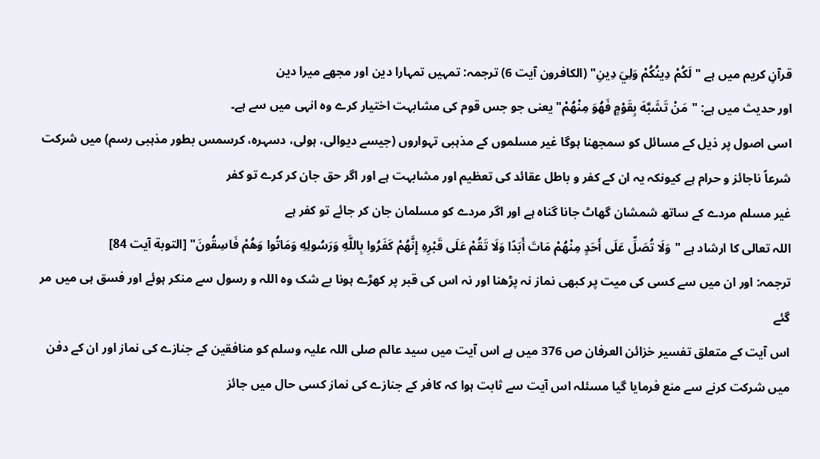قرآنِ کریم میں ہے "لَكُمْ دِينُكُمْ وَلِيَ دِينِ" (الکافرون آیت 6) ترجمہ: تمہیں تمہارا دین اور مجھے میرا دین
اور حدیث میں ہے: "مَنْ تَشَبَّهَ بِقَوْمٍ فَهُوَ مِنْهُمْ" یعنی جو جس قوم کی مشابہت اختیار کرے وہ انہی میں سے ہے۔
اسی اصول پر ذیل کے مسائل کو سمجھنا ہوگا غیر مسلموں کے مذہبی تہواروں (جیسے دیوالی، ہولی، دسہرہ، کرسمس بطور مذہبی رسم) میں شرکت
شرعاً ناجائز و حرام ہے کیونکہ یہ ان کے کفر و باطل عقائد کی تعظیم اور مشابہت ہے اور اگر حق جان کر کرے تو کفر
غیر مسلم مردے کے ساتھ شمشان گھاٹ جانا گناہ ہے اور اگر مردے کو مسلمان جان کر جائے تو کفر ہے
اللہ تعالی کا ارشاد ہے "وَلَا تُصَلِّ عَلَى أَحَدٍ مِنْهُمْ مَاتَ أَبَدًا وَلَا تَقُمْ عَلَى قَبْرِهِ إِنَّهُمْ كَفَرُوا بِاللَّهِ وَرَسُولِهِ وَمَاتُوا وَهُمْ فَاسِقُونَ" [التوبة آیت 84]
ترجمہ: اور ان میں سے کسی کی میت پر کبھی نماز نہ پڑھنا اور نہ اس کی قبر پر کھڑے ہونا بے شک وہ اللہ و رسول سے منکر ہوئے اور فسق ہی میں مر گئے
اس آیت کے متعلق تفسیر خزائن العرفان ص 376 میں ہے اس آیت میں سید عالم صلی اللہ علیہ وسلم کو منافقین کے جنازے کی نماز اور ان کے دفن میں شرکت کرنے سے منع فرمایا گیا مسئلہ اس آیت سے ثابت ہوا کہ کافر کے جنازے کی نماز کسی حال میں جائز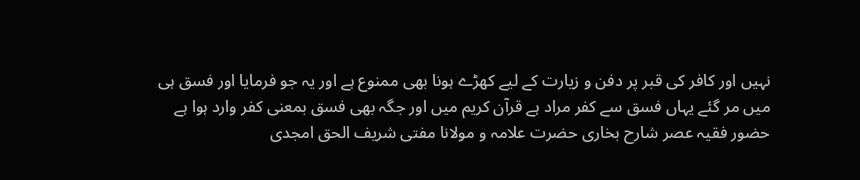نہیں اور کافر کی قبر پر دفن و زیارت کے لیے کھڑے ہونا بھی ممنوع ہے اور یہ جو فرمایا اور فسق ہی میں مر گئے یہاں فسق سے کفر مراد ہے قرآن کریم میں اور جگہ بھی فسق بمعنی کفر وارد ہوا ہے
حضور فقیہ عصر شارح بخاری حضرت علامہ و مولانا مفتی شریف الحق امجدی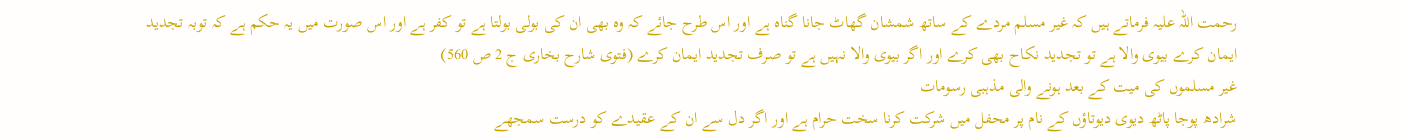رحمت اللہ علیہ فرماتے ہیں کہ غیر مسلم مردے کے ساتھ شمشان گھاٹ جانا گناہ ہے اور اس طرح جائے کہ وہ بھی ان کی بولی بولتا ہے تو کفر ہے اور اس صورت میں یہ حکم ہے کہ توبہ تجدید ایمان کرے بیوی والا ہے تو تجدید نکاح بھی کرے اور اگر بیوی والا نہیں ہے تو صرف تجدید ایمان کرے (فتوی شارح بخاری ج 2 ص 560)
غیر مسلموں کی میت کے بعد ہونے والی مذہبی رسومات
شرادھ پوجا پاٹھ دیوی دیوتاؤں کے نام پر محفل میں شرکت کرنا سخت حرام ہے اور اگر دل سے ان کے عقیدے کو درست سمجھے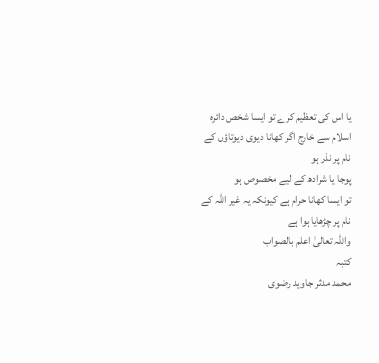یا اس کی تعظیم کرے تو ایسا شخص دائرہ اسلام سے خارج اگر کھانا دیوی دیوتاؤں کے نام پر نذر ہو
پوجا یا شرادھ کے لیے مخصوص ہو
تو ایسا کھانا حرام ہے کیونکہ یہ غیر اللہ کے نام پر چڑھایا ہوا ہے
واللہ تعالیٰ اعلم بالصواب
کتبہ
محمد مدثر جاوید رضوی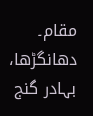مقام۔ دھانگڑھا، بہادر گنج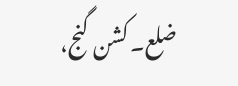ضلع۔ کشن گنج،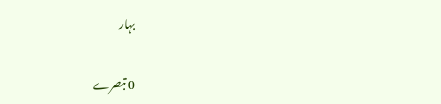بہار


0 تبصرے